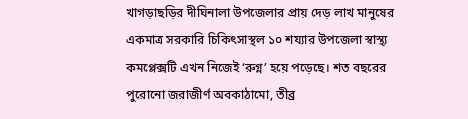খাগড়াছড়ির দীঘিনালা উপজেলার প্রায় দেড় লাখ মানুষের একমাত্র সরকারি চিকিৎসাস্থল ১০ শয্যার উপজেলা স্বাস্থ্য কমপ্লেক্সটি এখন নিজেই ‘রুগ্ন’ হয়ে পড়েছে। শত বছরের পুরোনো জরাজীর্ণ অবকাঠামো, তীব্র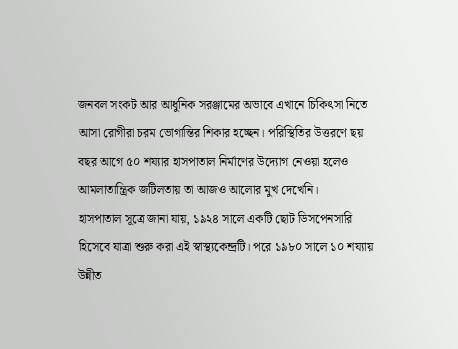জনবল সংকট আর আধুনিক সরঞ্জামের অভাবে এখানে চিকিৎসা নিতে আসা রোগীরা চরম ভোগান্তির শিকার হচ্ছেন। পরিস্থিতির উত্তরণে ছয় বছর আগে ৫০ শয্যার হাসপাতাল নির্মাণের উদ্যোগ নেওয়া হলেও আমলাতান্ত্রিক জটিলতায় তা আজও আলোর মুখ দেখেনি।
হাসপাতাল সূত্রে জানা যায়, ১৯২৪ সালে একটি ছোট ডিসপেনসারি হিসেবে যাত্রা শুরু করা এই স্বাস্থ্যকেন্দ্রটি। পরে ১৯৮০ সালে ১০ শয্যায় উন্নীত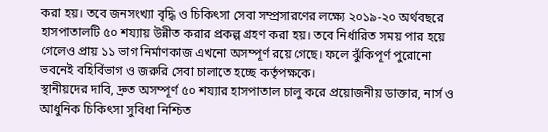করা হয়। তবে জনসংখ্যা বৃদ্ধি ও চিকিৎসা সেবা সম্প্রসারণের লক্ষ্যে ২০১৯-২০ অর্থবছরে হাসপাতালটি ৫০ শয্যায় উন্নীত করার প্রকল্প গ্রহণ করা হয়। তবে নির্ধারিত সময় পার হয়ে গেলেও প্রায় ১১ ভাগ নির্মাণকাজ এখনো অসম্পূর্ণ রয়ে গেছে। ফলে ঝুঁকিপূর্ণ পুরোনো ভবনেই বহির্বিভাগ ও জরুরি সেবা চালাতে হচ্ছে কর্তৃপক্ষকে।
স্থানীয়দের দাবি, দ্রুত অসম্পূর্ণ ৫০ শয্যার হাসপাতাল চালু করে প্রয়োজনীয় ডাক্তার, নার্স ও আধুনিক চিকিৎসা সুবিধা নিশ্চিত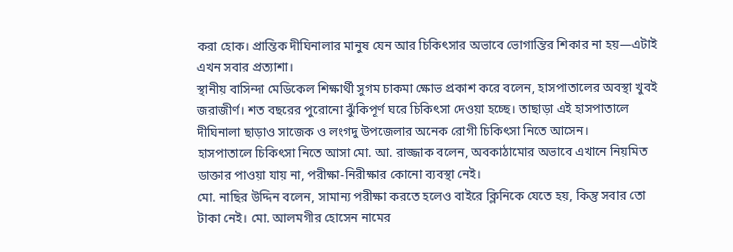করা হোক। প্রান্তিক দীঘিনালার মানুষ যেন আর চিকিৎসার অভাবে ভোগান্তির শিকার না হয়—এটাই এখন সবার প্রত্যাশা।
স্থানীয় বাসিন্দা মেডিকেল শিক্ষার্থী সুগম চাকমা ক্ষোভ প্রকাশ করে বলেন, হাসপাতালের অবস্থা খুবই জরাজীর্ণ। শত বছরের পুরোনো ঝুঁকিপূর্ণ ঘরে চিকিৎসা দেওয়া হচ্ছে। তাছাড়া এই হাসপাতালে দীঘিনালা ছাড়াও সাজেক ও লংগদু উপজেলার অনেক রোগী চিকিৎসা নিতে আসেন।
হাসপাতালে চিকিৎসা নিতে আসা মো. আ. রাজ্জাক বলেন, অবকাঠামোর অভাবে এখানে নিয়মিত ডাক্তার পাওয়া যায় না, পরীক্ষা-নিরীক্ষার কোনো ব্যবস্থা নেই।
মো. নাছির উদ্দিন বলেন, সামান্য পরীক্ষা করতে হলেও বাইরে ক্লিনিকে যেতে হয়, কিন্তু সবার তো টাকা নেই। মো. আলমগীর হোসেন নামের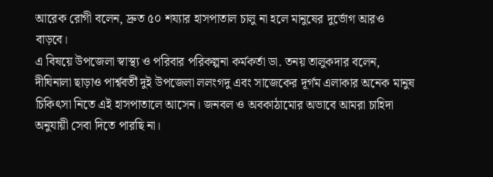আরেক রোগী বলেন, দ্রুত ৫০ শয্যার হাসপাতাল চালু না হলে মানুষের দুর্ভোগ আরও বাড়বে।
এ বিষয়ে উপজেলা স্বাস্থ্য ও পরিবার পরিকল্পনা কর্মকর্তা ডা. তনয় তালুকদার বলেন, দীঘিনালা ছাড়াও পার্শ্ববর্তী দুই উপজেলা ললংগদু এবং সাজেকের দূর্গম এলাকার অনেক মানুষ চিকিৎসা নিতে এই হাসপাতালে আসেন। জনবল ও অবকাঠামোর অভাবে আমরা চাহিদা অনুযায়ী সেবা দিতে পারছি না।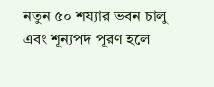নতুন ৫০ শয্যার ভবন চালু এবং শূন্যপদ পূরণ হলে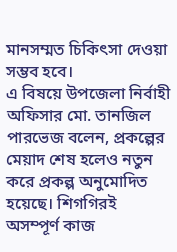মানসম্মত চিকিৎসা দেওয়া সম্ভব হবে।
এ বিষয়ে উপজেলা নির্বাহী অফিসার মো. তানজিল পারভেজ বলেন, প্রকল্পের মেয়াদ শেষ হলেও নতুন করে প্রকল্প অনুমোদিত হয়েছে। শিগগিরই অসম্পূর্ণ কাজ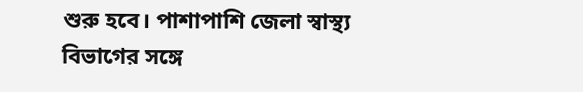শুরু হবে। পাশাপাশি জেলা স্বাস্থ্য বিভাগের সঙ্গে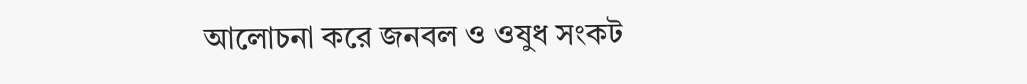আলোচনা করে জনবল ও ওষুধ সংকট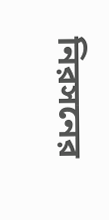নিরসনের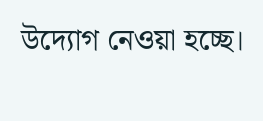উদ্যোগ নেওয়া হচ্ছে।